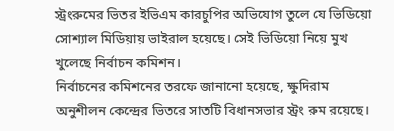স্ট্রংরুমের ভিতর ইভিএম কারচুপির অভিযোগ তুলে যে ভিডিয়ো সোশ্যাল মিডিয়ায় ভাইরাল হয়েছে। সেই ভিডিয়ো নিয়ে মুখ খুলেছে নির্বাচন কমিশন।
নির্বাচনের কমিশনের তরফে জানানো হয়েছে, ক্ষুদিরাম অনুশীলন কেন্দ্রের ভিতরে সাতটি বিধানসভার স্ট্রং রুম রয়েছে।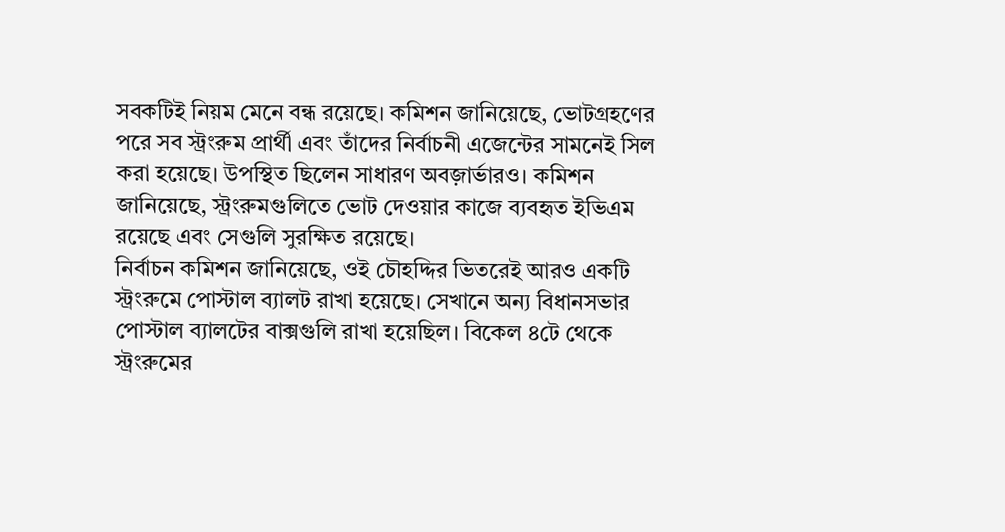সবকটিই নিয়ম মেনে বন্ধ রয়েছে। কমিশন জানিয়েছে, ভোটগ্রহণের পরে সব স্ট্রংরুম প্রার্থী এবং তাঁদের নির্বাচনী এজেন্টের সামনেই সিল করা হয়েছে। উপস্থিত ছিলেন সাধারণ অবজ়ার্ভারও। কমিশন জানিয়েছে, স্ট্রংরুমগুলিতে ভোট দেওয়ার কাজে ব্যবহৃত ইভিএম রয়েছে এবং সেগুলি সুরক্ষিত রয়েছে।
নির্বাচন কমিশন জানিয়েছে, ওই চৌহদ্দির ভিতরেই আরও একটি স্ট্রংরুমে পোস্টাল ব্যালট রাখা হয়েছে। সেখানে অন্য বিধানসভার পোস্টাল ব্যালটের বাক্সগুলি রাখা হয়েছিল। বিকেল ৪টে থেকে স্ট্রংরুমের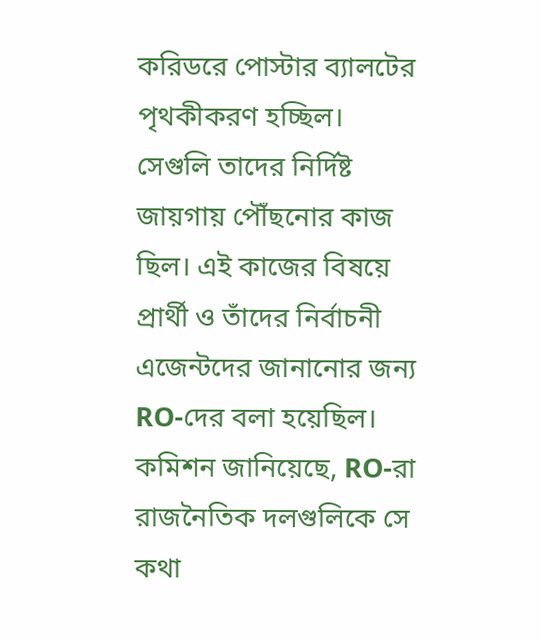করিডরে পোস্টার ব্যালটের পৃথকীকরণ হচ্ছিল। সেগুলি তাদের নির্দিষ্ট জায়গায় পৌঁছনোর কাজ ছিল। এই কাজের বিষয়ে প্রার্থী ও তাঁদের নির্বাচনী এজেন্টদের জানানোর জন্য RO-দের বলা হয়েছিল। কমিশন জানিয়েছে, RO-রা রাজনৈতিক দলগুলিকে সে কথা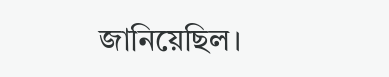জানিয়েছিল।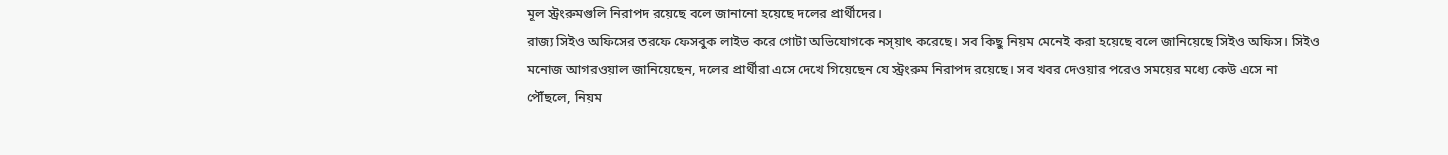মূল স্ট্রংরুমগুলি নিরাপদ রয়েছে বলে জানানো হয়েছে দলের প্রার্থীদের।
রাজ্য সিইও অফিসের তরফে ফেসবুক লাইভ করে গোটা অভিযোগকে নস্য়াৎ করেছে। সব কিছু নিয়ম মেনেই করা হয়েছে বলে জানিয়েছে সিইও অফিস। সিইও মনোজ আগরওয়াল জানিয়েছেন, দলের প্রার্থীরা এসে দেখে গিয়েছেন যে স্ট্রংরুম নিরাপদ রয়েছে। সব খবর দেওয়ার পরেও সময়ের মধ্যে কেউ এসে না পৌঁছলে, নিয়ম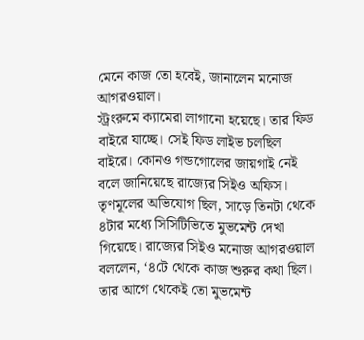মেনে কাজ তো হবেই, জানালেন মনোজ আগরওয়াল।
স্ট্রংরুমে ক্যামেরা লাগানো হয়েছে। তার ফিড বাইরে যাচ্ছে। সেই ফিড লাইভ চলছিল বাইরে। কোনও গন্ডগোলের জায়গাই নেই বলে জানিয়েছে রাজ্যের সিইও অফিস। তৃণমূলের অভিযোগ ছিল, সাড়ে তিনটা থেকে ৪টার মধ্যে সিসিটিভিতে মুভমেন্ট দেখা গিয়েছে। রাজ্যের সিইও মনোজ আগরওয়াল বললেন, ‘৪টে থেকে কাজ শুরুর কথা ছিল। তার আগে থেকেই তো মুভমেন্ট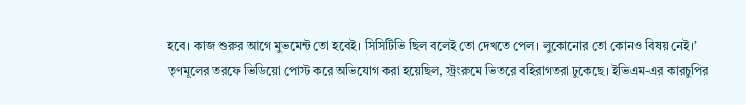হবে। কাজ শুরুর আগে মুভমেন্ট তো হবেই। সিসিটিভি ছিল বলেই তো দেখতে পেল। লুকোনোর তো কোনও বিষয় নেই।’
তৃণমূলের তরফে ভিডিয়ো পোস্ট করে অভিযোগ করা হয়েছিল, স্ট্রংরুমে ভিতরে বহিরাগতরা ঢুকেছে। ইভিএম-এর কারচুপির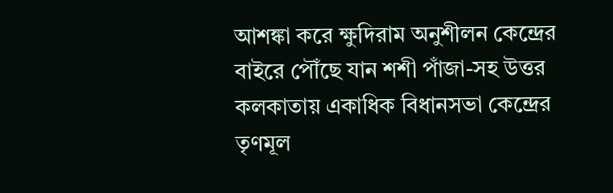আশঙ্কা করে ক্ষুদিরাম অনুশীলন কেন্দ্রের বাইরে পৌঁছে যান শশী পাঁজা-সহ উত্তর কলকাতায় একাধিক বিধানসভা কেন্দ্রের তৃণমূল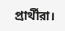প্রার্থীরা।